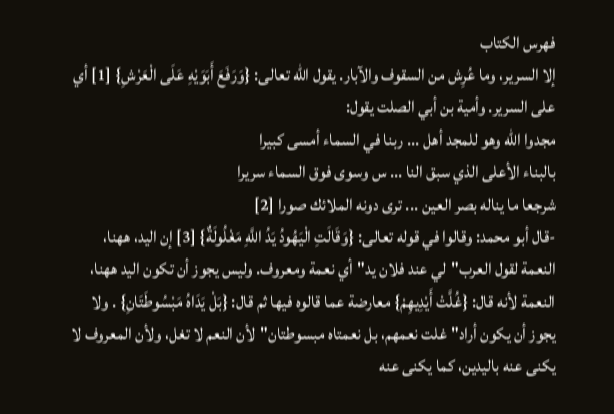فهرس الكتاب
إلا السرير، وما عُرِش من السقوف والآبار. يقول الله تعالى: {وَرَفَعَ أَبَوَيْهِ عَلَى الْعَرْشِ} [1] أي على السرير. وأمية بن أبي الصلت يقول:
مجدوا الله وهو للمجد أهل ... ربنا في السماء أمسى كبيرا
بالبناء الأعلى الذي سبق النا ... س وسوى فوق السماء سريرا
شرجعا ما يناله بصر العين ... ترى دونه الملائك صورا [2]
-قال أبو محمد: وقالوا في قوله تعالى: {وَقَالَتِ الْيَهُودُ يَدُ اللَّهِ مَغْلُولَةٌ} [3] إن اليد، ههنا، النعمة لقول العرب"لي عند فلان يد"أي نعمة ومعروف. وليس يجوز أن تكون اليد ههنا، النعمة لأنه قال: {غُلَّتْ أَيْدِيهِمْ} معارضة عما قالوه فيها ثم قال: {بَلْ يَدَاهُ مَبْسُوطَتَانِ} . ولا يجوز أن يكون أراد"غلت نعمهم، بل نعمتاه مبسوطتان"لأن النعم لا تغل، ولأن المعروف لا يكنى عنه باليدين، كما يكنى عنه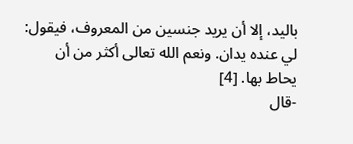باليد، إلا أن يريد جنسين من المعروف، فيقول: لي عنده يدان. ونعم الله تعالى أكثر من أن يحاط بها. [4]
-قال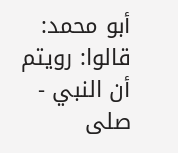أبو محمد: قالوا: رويتم أن النبي - صلى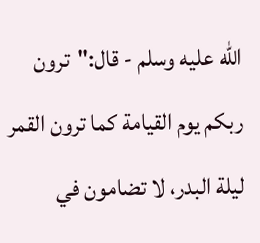الله عليه وسلم - قال:"ترون ربكم يوم القيامة كما ترون القمر ليلة البدر، لا تضامون في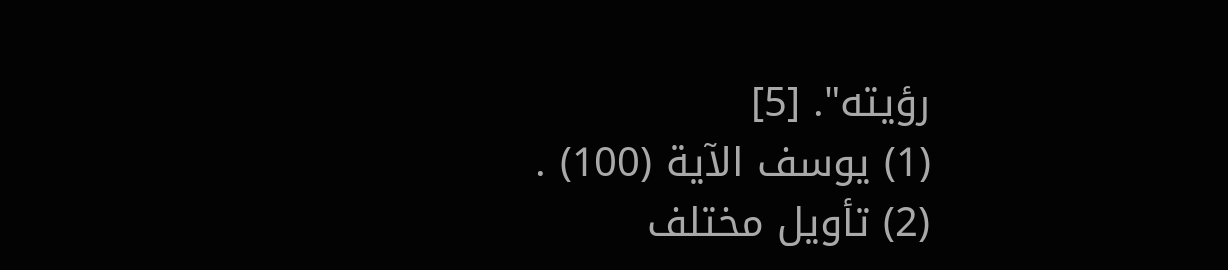رؤيته". [5]
(1) يوسف الآية (100) .
(2) تأويل مختلف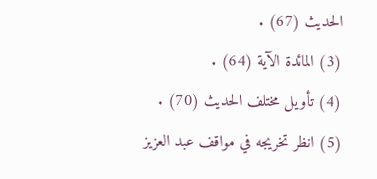الحديث (67) .
(3) المائدة الآية (64) .
(4) تأويل مختلف الحديث (70) .
(5) انظر تخريجه في مواقف عبد العزيز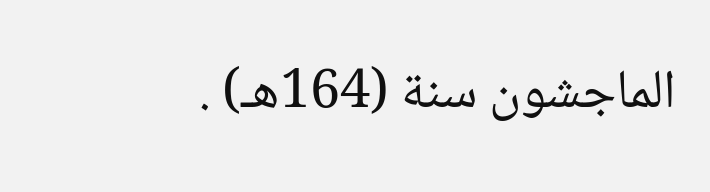الماجشون سنة (164هـ) .